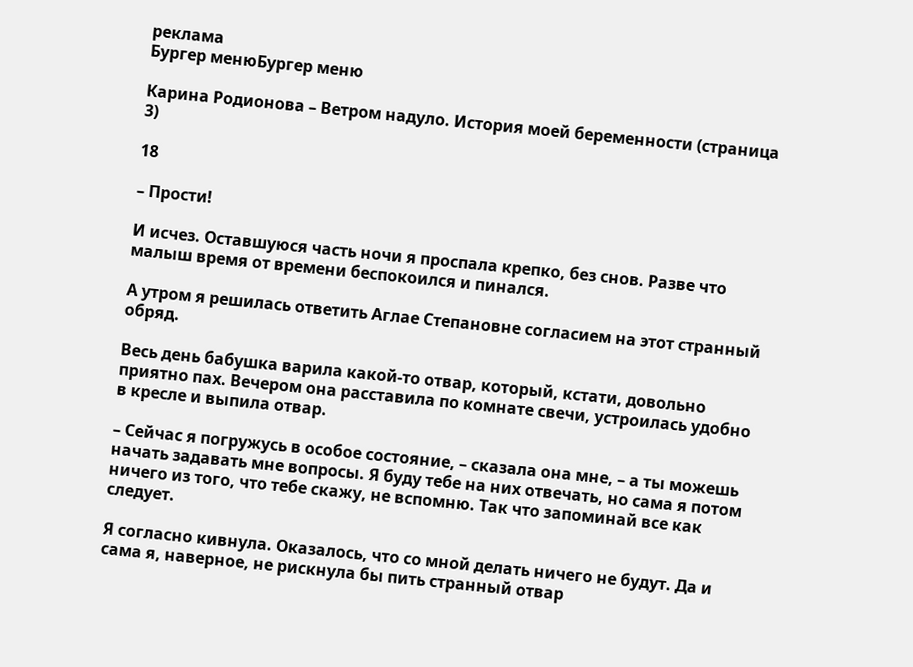реклама
Бургер менюБургер меню

Карина Родионова – Ветром надуло. История моей беременности (страница 3)

18

– Прости!

И исчез. Оставшуюся часть ночи я проспала крепко, без снов. Разве что малыш время от времени беспокоился и пинался.

А утром я решилась ответить Аглае Степановне согласием на этот странный обряд.

Весь день бабушка варила какой-то отвар, который, кстати, довольно приятно пах. Вечером она расставила по комнате свечи, устроилась удобно в кресле и выпила отвар.

– Сейчас я погружусь в особое состояние, – сказала она мне, – а ты можешь начать задавать мне вопросы. Я буду тебе на них отвечать, но сама я потом ничего из того, что тебе скажу, не вспомню. Так что запоминай все как следует.

Я согласно кивнула. Оказалось, что со мной делать ничего не будут. Да и сама я, наверное, не рискнула бы пить странный отвар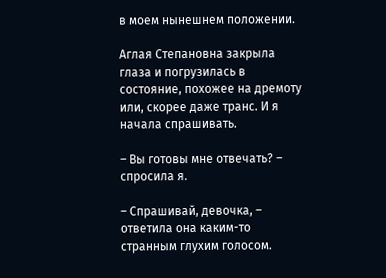в моем нынешнем положении.

Аглая Степановна закрыла глаза и погрузилась в состояние, похожее на дремоту или, скорее даже транс. И я начала спрашивать.

– Вы готовы мне отвечать? – спросила я.

– Спрашивай, девочка, – ответила она каким-то странным глухим голосом.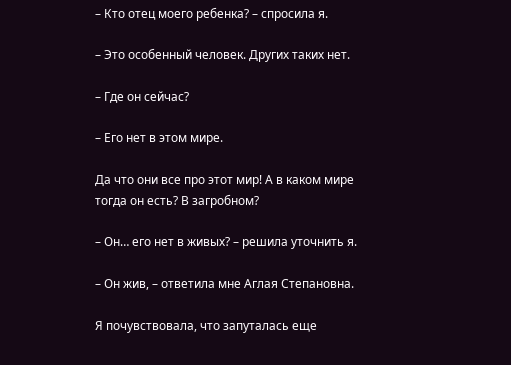– Кто отец моего ребенка? – спросила я.

– Это особенный человек. Других таких нет.

– Где он сейчас?

– Его нет в этом мире.

Да что они все про этот мир! А в каком мире тогда он есть? В загробном?

– Он… его нет в живых? – решила уточнить я.

– Он жив, – ответила мне Аглая Степановна.

Я почувствовала, что запуталась еще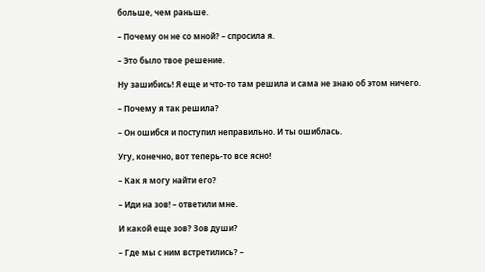больше, чем раньше.

– Почему он не со мной? – спросила я.

– Это было твое решение.

Ну зашибись! Я еще и что-то там решила и сама не знаю об этом ничего.

– Почему я так решила?

– Он ошибся и поступил неправильно. И ты ошиблась.

Угу, конечно, вот теперь-то все ясно!

– Как я могу найти его?

– Иди на зов! – ответили мне.

И какой еще зов? Зов души?

– Где мы с ним встретились? –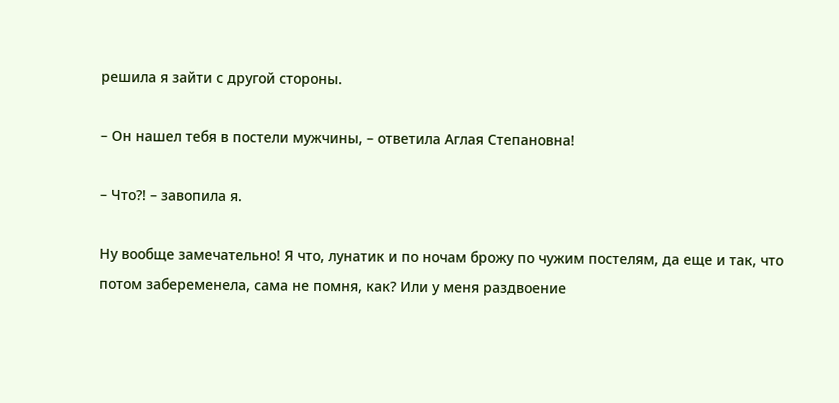решила я зайти с другой стороны.

– Он нашел тебя в постели мужчины, – ответила Аглая Степановна!

– Что?! – завопила я.

Ну вообще замечательно! Я что, лунатик и по ночам брожу по чужим постелям, да еще и так, что потом забеременела, сама не помня, как? Или у меня раздвоение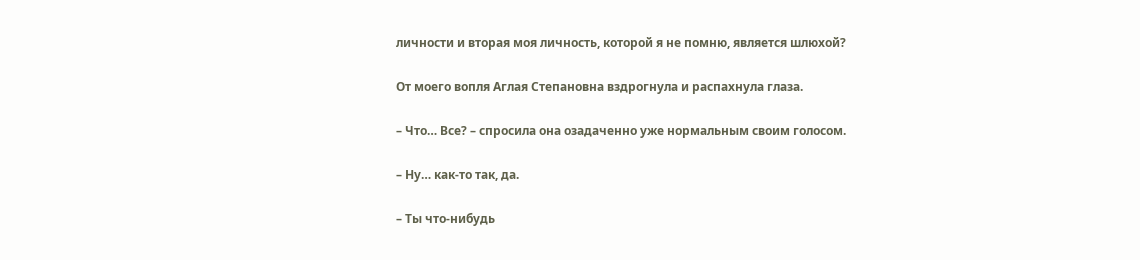личности и вторая моя личность, которой я не помню, является шлюхой?

От моего вопля Аглая Степановна вздрогнула и распахнула глаза.

– Что… Все? – спросила она озадаченно уже нормальным своим голосом.

– Ну… как-то так, да.

– Ты что-нибудь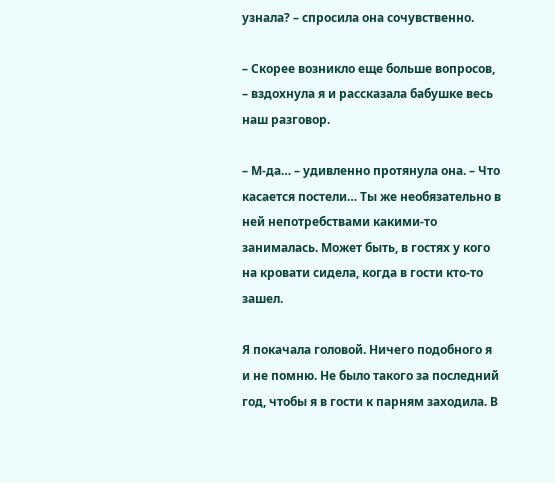узнала? – спросила она сочувственно.

– Скорее возникло еще больше вопросов, – вздохнула я и рассказала бабушке весь наш разговор.

– М-да… – удивленно протянула она. – Что касается постели… Ты же необязательно в ней непотребствами какими-то занималась. Может быть, в гостях у кого на кровати сидела, когда в гости кто-то зашел.

Я покачала головой. Ничего подобного я и не помню. Не было такого за последний год, чтобы я в гости к парням заходила. В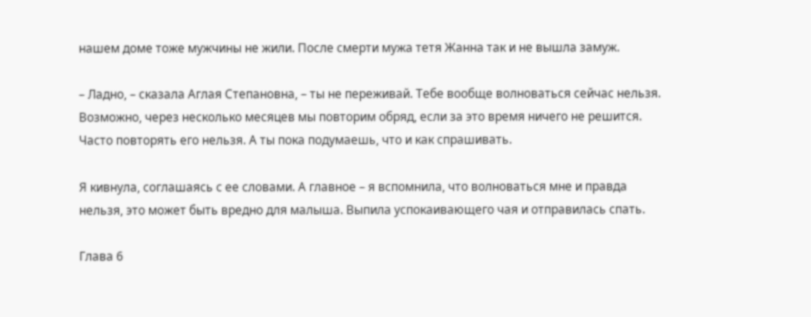нашем доме тоже мужчины не жили. После смерти мужа тетя Жанна так и не вышла замуж.

– Ладно, – сказала Аглая Степановна, – ты не переживай. Тебе вообще волноваться сейчас нельзя. Возможно, через несколько месяцев мы повторим обряд, если за это время ничего не решится. Часто повторять его нельзя. А ты пока подумаешь, что и как спрашивать.

Я кивнула, соглашаясь с ее словами. А главное – я вспомнила, что волноваться мне и правда нельзя, это может быть вредно для малыша. Выпила успокаивающего чая и отправилась спать.

Глава 6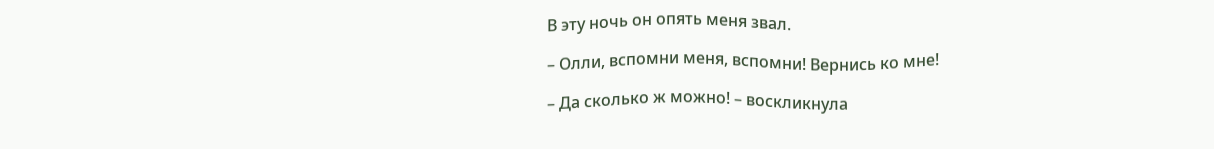В эту ночь он опять меня звал.

– Олли, вспомни меня, вспомни! Вернись ко мне!

– Да сколько ж можно! – воскликнула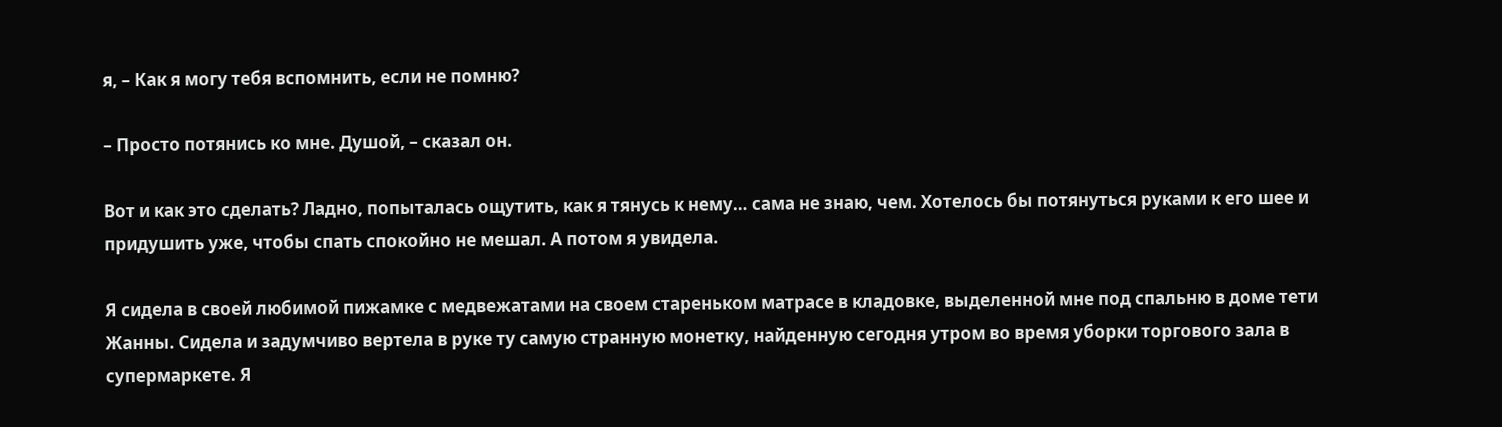я, – Как я могу тебя вспомнить, если не помню?

– Просто потянись ко мне. Душой, – сказал он.

Вот и как это сделать? Ладно, попыталась ощутить, как я тянусь к нему… сама не знаю, чем. Хотелось бы потянуться руками к его шее и придушить уже, чтобы спать спокойно не мешал. А потом я увидела.

Я сидела в своей любимой пижамке с медвежатами на своем стареньком матрасе в кладовке, выделенной мне под спальню в доме тети Жанны. Сидела и задумчиво вертела в руке ту самую странную монетку, найденную сегодня утром во время уборки торгового зала в супермаркете. Я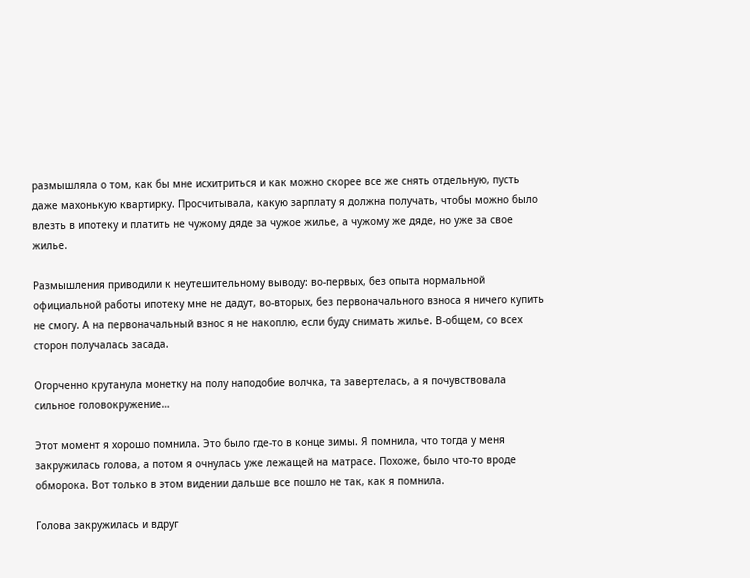размышляла о том, как бы мне исхитриться и как можно скорее все же снять отдельную, пусть даже махонькую квартирку. Просчитывала, какую зарплату я должна получать, чтобы можно было влезть в ипотеку и платить не чужому дяде за чужое жилье, а чужому же дяде, но уже за свое жилье.

Размышления приводили к неутешительному выводу: во-первых, без опыта нормальной официальной работы ипотеку мне не дадут, во-вторых, без первоначального взноса я ничего купить не смогу. А на первоначальный взнос я не накоплю, если буду снимать жилье. В-общем, со всех сторон получалась засада.

Огорченно крутанула монетку на полу наподобие волчка, та завертелась, а я почувствовала сильное головокружение…

Этот момент я хорошо помнила. Это было где-то в конце зимы. Я помнила, что тогда у меня закружилась голова, а потом я очнулась уже лежащей на матрасе. Похоже, было что-то вроде обморока. Вот только в этом видении дальше все пошло не так, как я помнила.

Голова закружилась и вдруг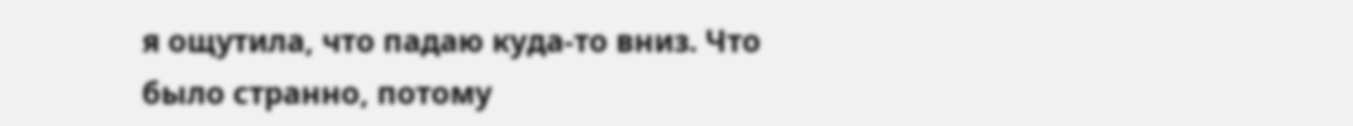я ощутила, что падаю куда-то вниз. Что было странно, потому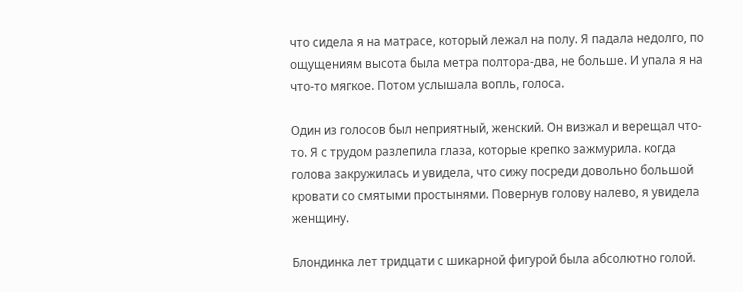что сидела я на матрасе, который лежал на полу. Я падала недолго, по ощущениям высота была метра полтора-два, не больше. И упала я на что-то мягкое. Потом услышала вопль, голоса.

Один из голосов был неприятный, женский. Он визжал и верещал что-то. Я с трудом разлепила глаза, которые крепко зажмурила. когда голова закружилась и увидела, что сижу посреди довольно большой кровати со смятыми простынями. Повернув голову налево, я увидела женщину.

Блондинка лет тридцати с шикарной фигурой была абсолютно голой.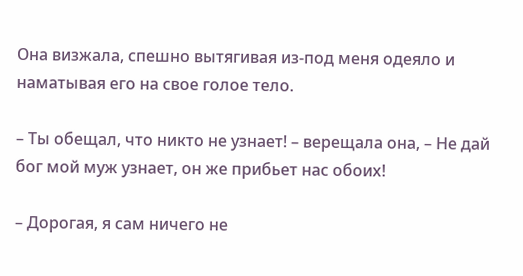Она визжала, спешно вытягивая из-под меня одеяло и наматывая его на свое голое тело.

– Ты обещал, что никто не узнает! – верещала она, – Не дай бог мой муж узнает, он же прибьет нас обоих!

– Дорогая, я сам ничего не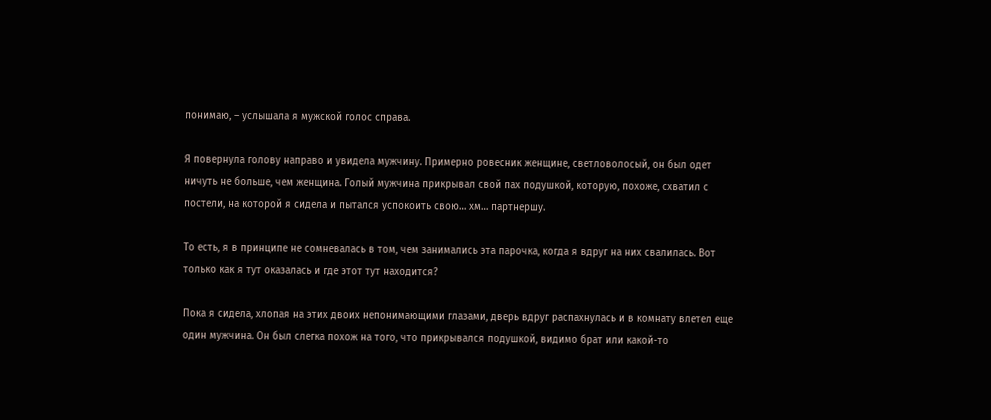понимаю, – услышала я мужской голос справа.

Я повернула голову направо и увидела мужчину. Примерно ровесник женщине, светловолосый, он был одет ничуть не больше, чем женщина. Голый мужчина прикрывал свой пах подушкой, которую, похоже, схватил с постели, на которой я сидела и пытался успокоить свою… хм… партнершу.

То есть, я в принципе не сомневалась в том, чем занимались эта парочка, когда я вдруг на них свалилась. Вот только как я тут оказалась и где этот тут находится?

Пока я сидела, хлопая на этих двоих непонимающими глазами, дверь вдруг распахнулась и в комнату влетел еще один мужчина. Он был слегка похож на того, что прикрывался подушкой, видимо брат или какой-то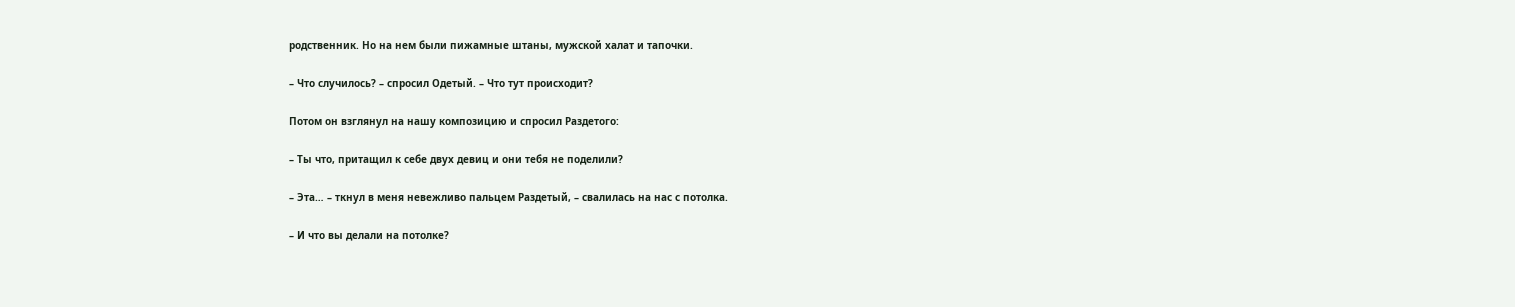родственник. Но на нем были пижамные штаны, мужской халат и тапочки.

– Что случилось? – спросил Одетый. – Что тут происходит?

Потом он взглянул на нашу композицию и спросил Раздетого:

– Ты что, притащил к себе двух девиц и они тебя не поделили?

– Эта… – ткнул в меня невежливо пальцем Раздетый, – свалилась на нас с потолка.

– И что вы делали на потолке?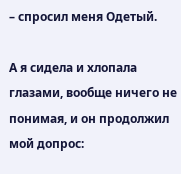– спросил меня Одетый.

А я сидела и хлопала глазами, вообще ничего не понимая, и он продолжил мой допрос: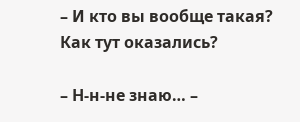– И кто вы вообще такая? Как тут оказались?

– Н-н-не знаю… –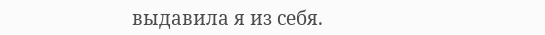выдавила я из себя.